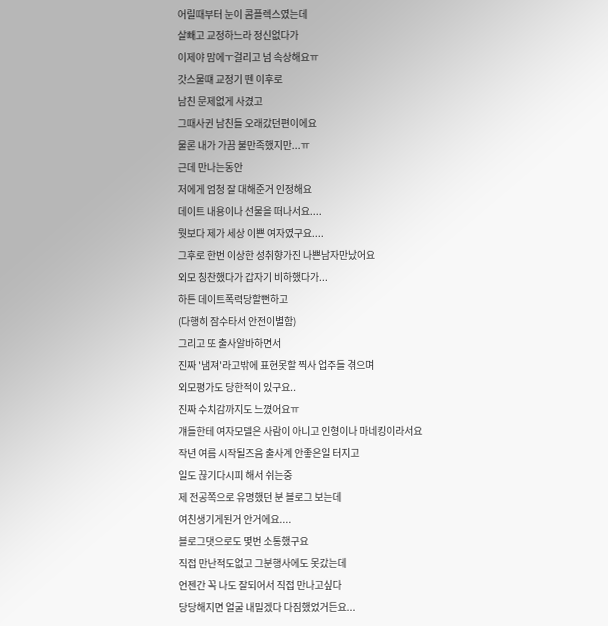어릴때부터 눈이 콤플렉스였는데
살빼고 교정하느라 정신없다가
이제야 맘에ㅜ걸리고 넘 속상해요ㅠ
갓스물떄 교정기 뗀 이후로
남친 문제없게 사겼고
그때사귄 남친들 오래갔던편이에요
물론 내가 가끔 불만족했지만...ㅠ
근데 만나는동안
저에게 엄청 잘 대해준거 인정해요
데이트 내용이나 선물을 떠나서요....
뭣보다 제가 세상 이쁜 여자였구요....
그후로 한번 이상한 성취향가진 나쁜남자만났어요
외모 칭찬했다가 갑자기 비하했다가...
하튼 데이트폭력당할뻔하고
(다행히 잠수타서 안전이별함)
그리고 또 출사알바하면서
진짜 '냄져'라고밖에 표현못할 찍사 업주들 겪으며
외모평가도 당한적이 있구요..
진짜 수치감까지도 느꼈어요ㅠ
걔들한테 여자모델은 사람이 아니고 인형이나 마네킹이라서요
작년 여름 시작될즈음 출사계 안좋은일 터지고
일도 끊기다시피 해서 쉬는중
제 전공쪽으로 유명했던 분 블로그 보는데
여친생기게된거 안거에요....
블로그댓으로도 몇번 소통했구요
직접 만난적도없고 그분행사에도 못갔는데
언젠간 꼭 나도 잘되어서 직접 만나고싶다
당당해지면 얼굴 내밀겠다 다짐했었거든요...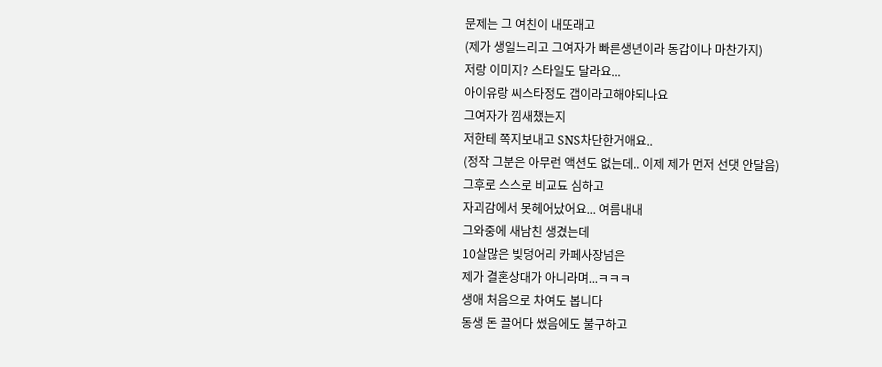문제는 그 여친이 내또래고
(제가 생일느리고 그여자가 빠른생년이라 동갑이나 마찬가지)
저랑 이미지? 스타일도 달라요...
아이유랑 씨스타정도 갭이라고해야되나요
그여자가 낌새챘는지
저한테 쪽지보내고 SNS차단한거애요..
(정작 그분은 아무런 액션도 없는데.. 이제 제가 먼저 선댓 안달음)
그후로 스스로 비교됴 심하고
자괴감에서 못헤어났어요... 여름내내
그와중에 새남친 생겼는데
10살많은 빚덩어리 카페사장넘은
제가 결혼상대가 아니라며...ㅋㅋㅋ
생애 처음으로 차여도 봅니다
동생 돈 끌어다 썼음에도 불구하고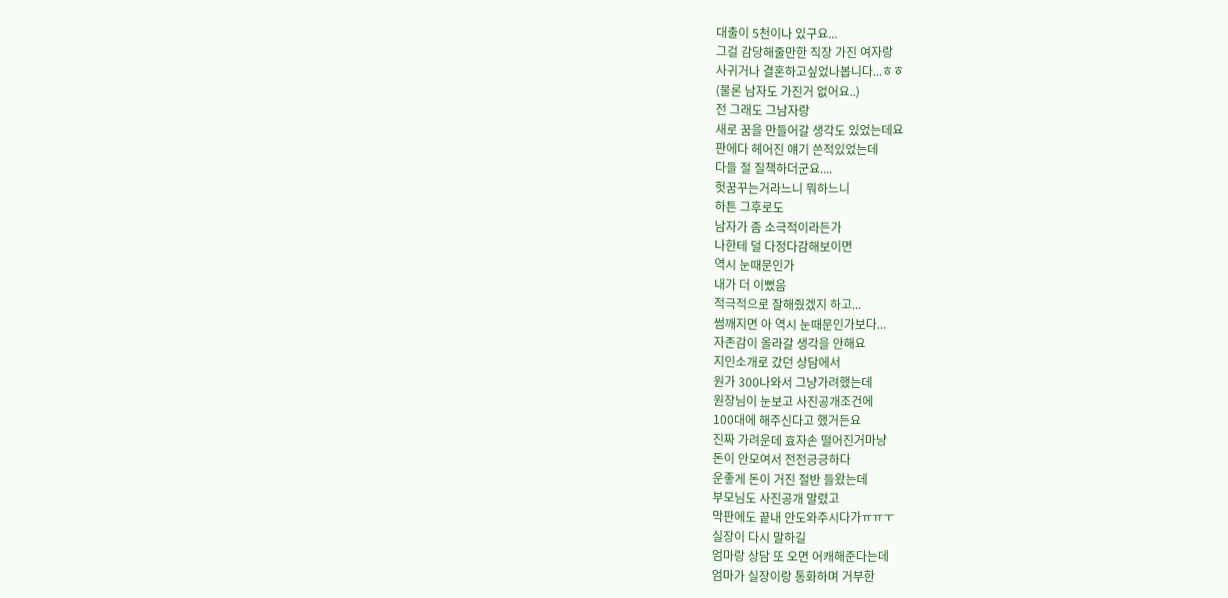대출이 5천이나 있구요...
그걸 감당해줄만한 직장 가진 여자랑
사귀거나 결혼하고싶었나봅니다...ㅎㅎ
(물론 남자도 가진거 없어요..)
전 그래도 그남자랑
새로 꿈을 만들어갈 생각도 있었는데요
판에다 헤어진 얘기 쓴적있었는데
다들 절 질책하더군요....
헛꿈꾸는거라느니 뭐하느니
하튼 그후로도
남자가 좀 소극적이라든가
나한테 덜 다정다감해보이면
역시 눈때문인가
내가 더 이뻤음
적극적으로 잘해줬겠지 하고...
썸깨지면 아 역시 눈때문인가보다...
자존감이 올라갈 생각을 안해요
지인소개로 갔던 상담에서
원가 300나와서 그냥가려했는데
원장님이 눈보고 사진공개조건에
100대에 해주신다고 했거든요
진짜 가려운데 효자손 떨어진거마냥
돈이 안모여서 전전긍긍하다
운좋게 돈이 거진 절반 들왔는데
부모님도 사진공개 말렸고
막판에도 끝내 안도와주시다가ㅠㅠㅜ
실장이 다시 말하길
엄마랑 상담 또 오면 어캐해준다는데
엄마가 실장이랑 통화하며 거부한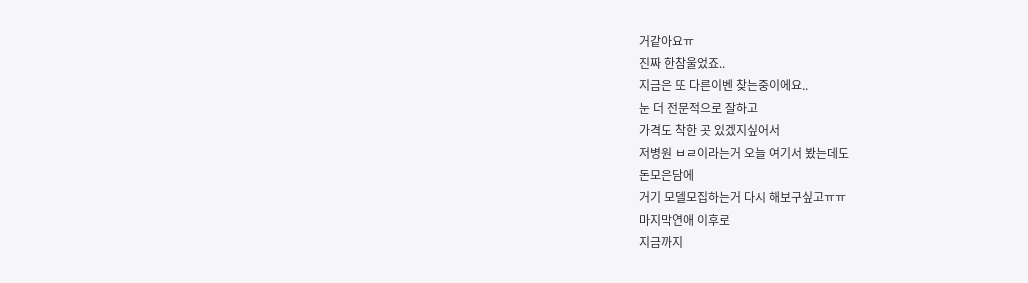거같아요ㅠ
진짜 한참울었죠..
지금은 또 다른이벤 찾는중이에요..
눈 더 전문적으로 잘하고
가격도 착한 곳 있겠지싶어서
저병원 ㅂㄹ이라는거 오늘 여기서 봤는데도
돈모은담에
거기 모델모집하는거 다시 해보구싶고ㅠㅠ
마지막연애 이후로
지금까지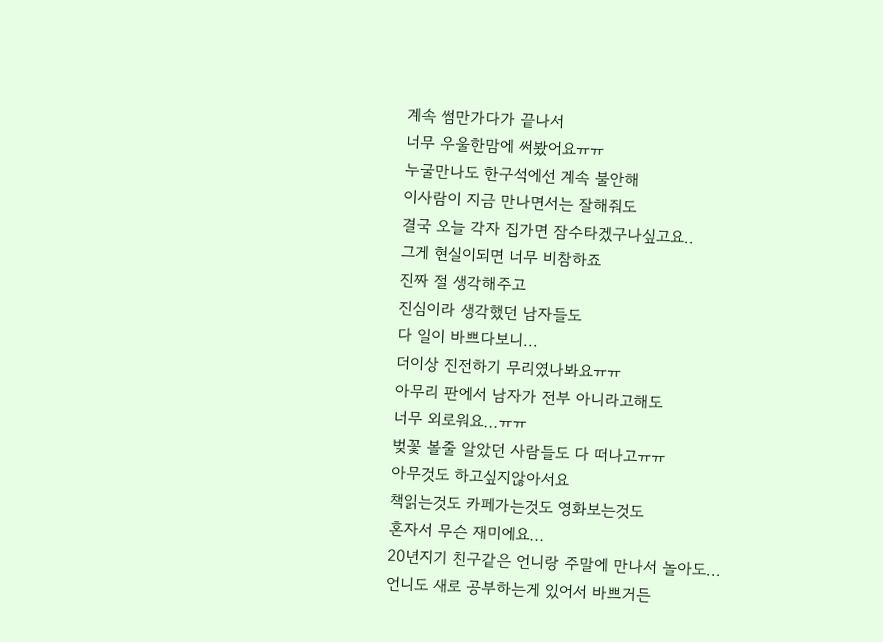계속 썸만가다가 끝나서
너무 우울한맘에 써봤어요ㅠㅠ
누굴만나도 한구석에선 계속 불안해
이사람이 지금 만나면서는 잘해줘도
결국 오늘 각자 집가면 잠수타겠구나싶고요..
그게 현실이되면 너무 비참하죠
진짜 절 생각해주고
진심이라 생각했던 남자들도
다 일이 바쁘다보니...
더이상 진전하기 무리였나봐요ㅠㅠ
아무리 판에서 남자가 전부 아니라고해도
너무 외로워요...ㅠㅠ
벚꽃 볼줄 알았던 사람들도 다 떠나고ㅠㅠ
아무것도 하고싶지않아서요
책읽는것도 카페가는것도 영화보는것도
혼자서 무슨 재미에요...
20년지기 친구같은 언니랑 주말에 만나서 놀아도...
언니도 새로 공부하는게 있어서 바쁘거든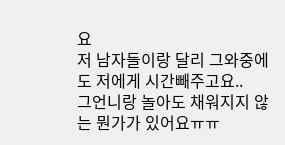요
저 남자들이랑 달리 그와중에도 저에게 시간빼주고요..
그언니랑 놀아도 채워지지 않는 뭔가가 있어요ㅠㅠ